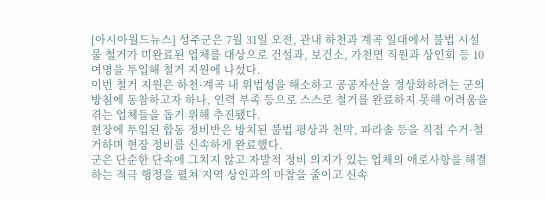[아시아월드뉴스] 성주군은 7월 31일 오전, 관내 하천과 계곡 일대에서 불법 시설물 철거가 미완료된 업체를 대상으로 건설과, 보건소, 가천면 직원과 상인회 등 10여명을 투입해 철거 지원에 나섰다.
이번 철거 지원은 하천·계곡 내 위법성을 해소하고 공공자산을 정상화하려는 군의 방침에 동참하고자 하나, 인력 부족 등으로 스스로 철거를 완료하지 못해 어려움을 겪는 업체들을 돕기 위해 추진됐다.
현장에 투입된 합동 정비반은 방치된 불법 평상과 천막, 파라솔 등을 직접 수거·철거하며 현장 정비를 신속하게 완료했다.
군은 단순한 단속에 그치지 않고 자발적 정비 의지가 있는 업체의 애로사항을 해결하는 적극 행정을 펼쳐 지역 상인과의 마찰을 줄이고 신속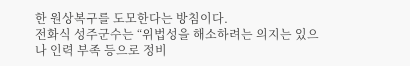한 원상복구를 도모한다는 방침이다.
전화식 성주군수는 “위법성을 해소하려는 의지는 있으나 인력 부족 등으로 정비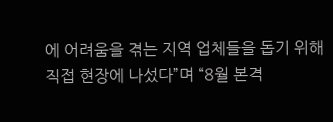에 어려움을 겪는 지역 업체들을 돕기 위해 직접 현장에 나섰다”며 “8월 본격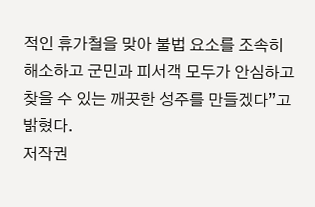적인 휴가철을 맞아 불법 요소를 조속히 해소하고 군민과 피서객 모두가 안심하고 찾을 수 있는 깨끗한 성주를 만들겠다”고 밝혔다.
저작권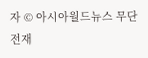자 © 아시아월드뉴스 무단전재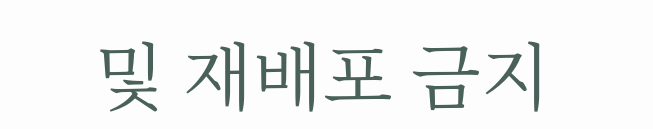및 재배포 금지